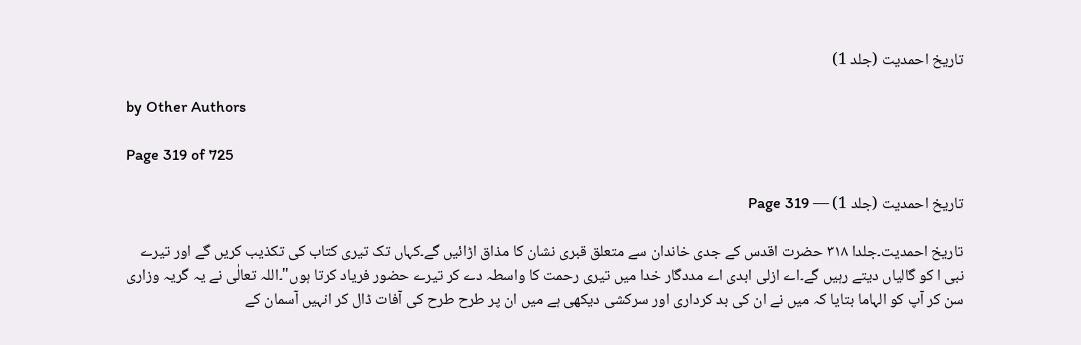تاریخ احمدیت (جلد 1)

by Other Authors

Page 319 of 725

تاریخ احمدیت (جلد 1) — Page 319

تاریخ احمدیت۔جلدا ۳۱۸ حضرت اقدس کے جدی خاندان سے متعلق قبری نشان کا مذاق اڑائیں گے۔کہاں تک تیری کتاب کی تکذیب کریں گے اور تیرے نبی ا کو گالیاں دیتے رہیں گے۔اے ازلی ابدی اے مددگار خدا میں تیری رحمت کا واسطہ دے کر تیرے حضور فریاد کرتا ہوں"۔اللہ تعالٰی نے یہ گریہ وزاری سن کر آپ کو الہاما بتایا کہ میں نے ان کی بد کرداری اور سرکشی دیکھی ہے میں ان پر طرح طرح کی آفات ڈال کر انہیں آسمان کے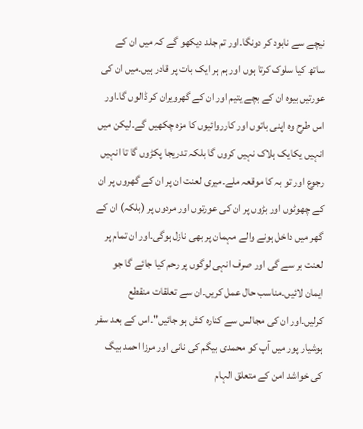نیچے سے نابود کر دونگا۔اور تم جلد دیکھو گے کہ میں ان کے ساتھ کیا سلوک کرتا ہوں اور ہم ہر ایک بات پر قادر ہیں۔میں ان کی عورتیں بیوہ ان کے بچے یتیم اور ان کے گھرویران کر ڈالوں گا۔اور اس طرح وہ اپنی باتوں اور کارروائیوں کا مزہ چکھیں گے۔لیکن میں انہیں یکایک ہلاک نہیں کروں گا بلکہ تدریجا پکڑوں گا تا انہیں رجوع اور تو بہ کا موقعہ ملے۔میری لعنت ان پر ان کے گھروں پر ان کے چھوٹوں اور بڑوں پر ان کی عورتوں اور مردوں پر (بلکہ) ان کے گھر میں داخل ہونے والے مہمان پر بھی نازل ہوگی۔اور ان تمام پر لعنت بر سے گی اور صرف انہی لوگوں پر رحم کیا جائے گا جو ایمان لائیں۔مناسب حال عمل کریں۔ان سے تعلقات منقطع کرلیں۔اور ان کی مجالس سے کنارہ کش ہو جائیں"۔اس کے بعد سفر ہوشیار پور میں آپ کو محمدی بیگم کی نانی اور مرزا احمد بیگ کی خواشد امن کے متعلق الہام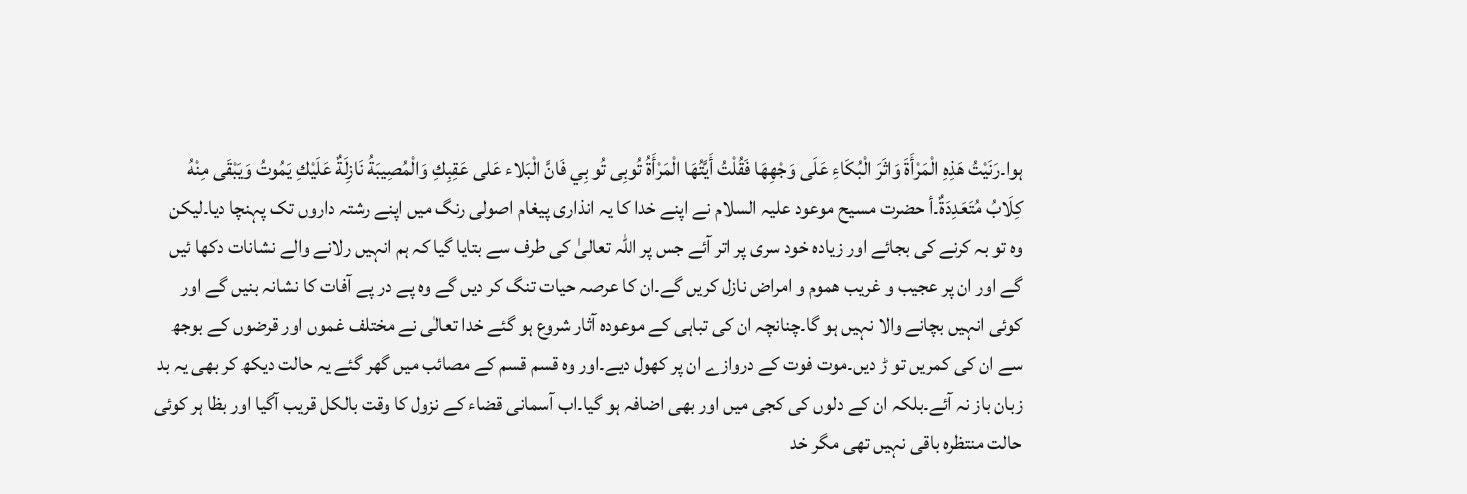ہوا۔رَنَيْتُ هَذِهِ الْمَرْأَةَ وَاثَرَ الْبُكَاءِ عَلَى وَجْهِهَا فَقُلْتُ أَيَّتُهَا الْمَرْأَةُ تُوبِى تُو بِي فَانَّ الْبَلاء عَلى عَقِبِكِ وَالْمُصِيبَةُ نَازِلَةٌ عَلَيْكِ يَمُوتُ وَيَبْقَى مِنْهُ كِلَابُ مُتَعَدِدَةٌ۔أ حضرت مسیح موعود علیہ السلام نے اپنے خدا کا یہ انذاری پیغام اصولی رنگ میں اپنے رشتہ داروں تک پہنچا دیا۔لیکن وہ تو بہ کرنے کی بجائے اور زیادہ خود سری پر اتر آئے جس پر اللہ تعالیٰ کی طرف سے بتایا گیا کہ ہم انہیں رلانے والے نشانات دکھا ئیں گے اور ان پر عجیب و غریب هموم و امراض نازل کریں گے۔ان کا عرصہ حیات تنگ کر دیں گے وہ پے در پے آفات کا نشانہ بنیں گے اور کوئی انہیں بچانے والا نہیں ہو گا۔چنانچہ ان کی تباہی کے موعودہ آثار شروع ہو گئے خدا تعالٰی نے مختلف غموں اور قرضوں کے بوجھ سے ان کی کمریں تو ڑ دیں۔موت فوت کے دروازے ان پر کھول دیے۔اور وہ قسم قسم کے مصائب میں گھر گئے یہ حالت دیکھ کر بھی یہ بد زبان باز نہ آئے۔بلکہ ان کے دلوں کی کجی میں اور بھی اضافہ ہو گیا۔اب آسمانی قضاء کے نزول کا وقت بالکل قریب آگیا اور بظا ہر کوئی حالت منتظرہ باقی نہیں تھی مگر خد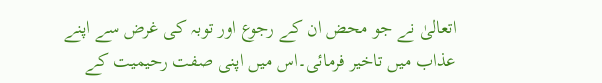اتعالیٰ نے جو محض ان کے رجوع اور توبہ کی غرض سے اپنے عذاب میں تاخیر فرمائی۔اس میں اپنی صفت رحیمیت کے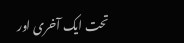تحت ایک آخری اور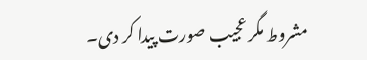مشروط مگر عجیب صورت پیدا کر دی۔